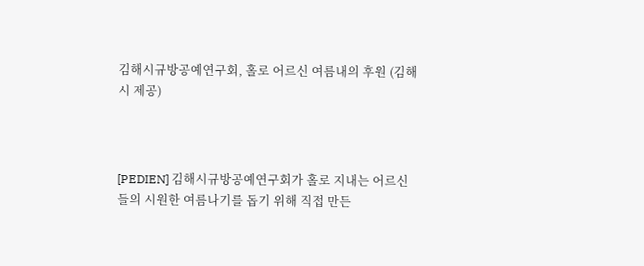김해시규방공예연구회, 홀로 어르신 여름내의 후원 (김해시 제공)



[PEDIEN] 김해시규방공예연구회가 홀로 지내는 어르신들의 시원한 여름나기를 돕기 위해 직접 만든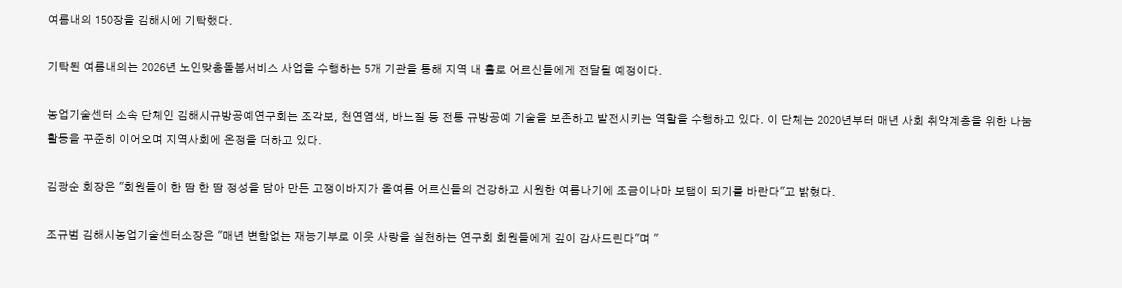여름내의 150장을 김해시에 기탁했다.

기탁된 여름내의는 2026년 노인맞춤돌봄서비스 사업을 수행하는 5개 기관을 통해 지역 내 홀로 어르신들에게 전달될 예정이다.

농업기술센터 소속 단체인 김해시규방공예연구회는 조각보, 천연염색, 바느질 등 전통 규방공예 기술을 보존하고 발전시키는 역할을 수행하고 있다. 이 단체는 2020년부터 매년 사회 취약계층을 위한 나눔 활동을 꾸준히 이어오며 지역사회에 온정을 더하고 있다.

김광순 회장은 "회원들이 한 땀 한 땀 정성을 담아 만든 고쟁이바지가 올여름 어르신들의 건강하고 시원한 여름나기에 조금이나마 보탬이 되기를 바란다"고 밝혔다.

조규범 김해시농업기술센터소장은 "매년 변함없는 재능기부로 이웃 사랑을 실천하는 연구회 회원들에게 깊이 감사드린다"며 "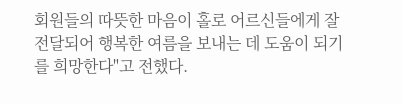회원들의 따뜻한 마음이 홀로 어르신들에게 잘 전달되어 행복한 여름을 보내는 데 도움이 되기를 희망한다"고 전했다.